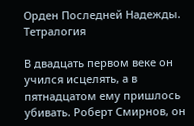Орден Последней Надежды. Тетралогия

В двадцать первом веке он учился исцелять, а в пятнадцатом ему пришлось убивать. Роберт Смирнов, он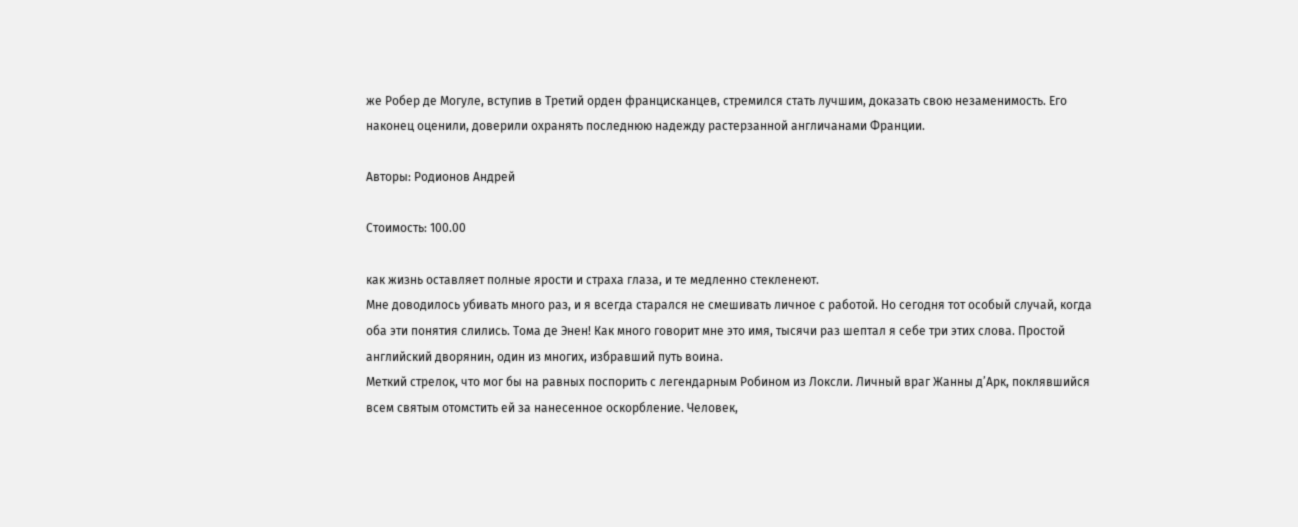же Робер де Могуле, вступив в Третий орден францисканцев, стремился стать лучшим, доказать свою незаменимость. Его наконец оценили, доверили охранять последнюю надежду растерзанной англичанами Франции.

Авторы: Родионов Андрей

Стоимость: 100.00

как жизнь оставляет полные ярости и страха глаза, и те медленно стекленеют.
Мне доводилось убивать много раз, и я всегда старался не смешивать личное с работой. Но сегодня тот особый случай, когда оба эти понятия слились. Тома де Энен! Как много говорит мне это имя, тысячи раз шептал я себе три этих слова. Простой английский дворянин, один из многих, избравший путь воина.
Меткий стрелок, что мог бы на равных поспорить с легендарным Робином из Локсли. Личный враг Жанны д’Арк, поклявшийся всем святым отомстить ей за нанесенное оскорбление. Человек,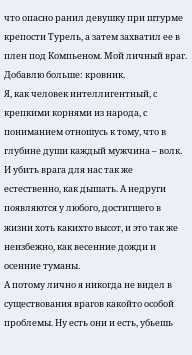что опасно ранил девушку при штурме крепости Турель, а затем захватил ее в плен под Компьеном. Мой личный враг. Добавлю больше: кровник.
Я, как человек интеллигентный, с крепкими корнями из народа, с пониманием отношусь к тому, что в глубине души каждый мужчина – волк. И убить врага для нас так же естественно, как дышать. А недруги появляются у любого, достигшего в жизни хоть какихто высот, и это так же неизбежно, как весенние дожди и осенние туманы.
А потому лично я никогда не видел в существования врагов какойто особой проблемы. Ну есть они и есть, убьешь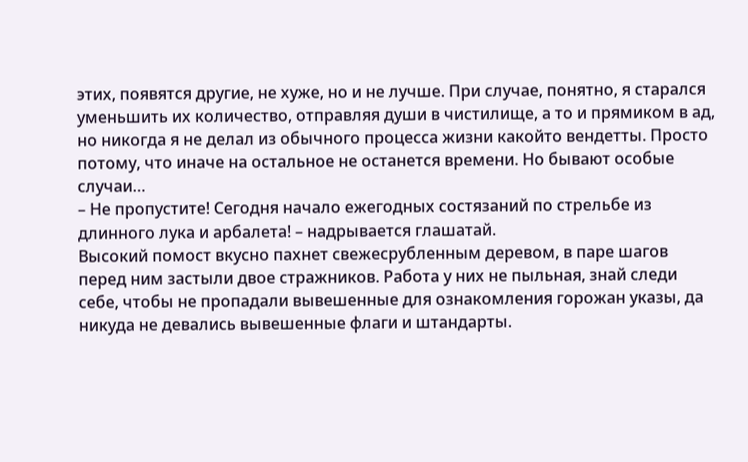этих, появятся другие, не хуже, но и не лучше. При случае, понятно, я старался уменьшить их количество, отправляя души в чистилище, а то и прямиком в ад, но никогда я не делал из обычного процесса жизни какойто вендетты. Просто потому, что иначе на остальное не останется времени. Но бывают особые случаи…
– Не пропустите! Сегодня начало ежегодных состязаний по стрельбе из длинного лука и арбалета! – надрывается глашатай.
Высокий помост вкусно пахнет свежесрубленным деревом, в паре шагов перед ним застыли двое стражников. Работа у них не пыльная, знай следи себе, чтобы не пропадали вывешенные для ознакомления горожан указы, да никуда не девались вывешенные флаги и штандарты.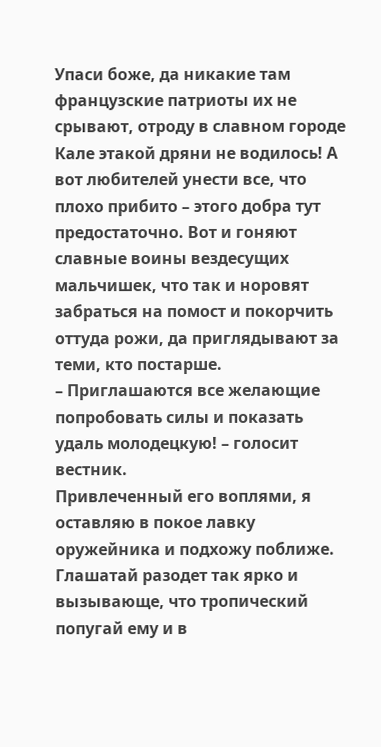Упаси боже, да никакие там французские патриоты их не срывают, отроду в славном городе Кале этакой дряни не водилось! А вот любителей унести все, что плохо прибито – этого добра тут предостаточно. Вот и гоняют славные воины вездесущих мальчишек, что так и норовят забраться на помост и покорчить оттуда рожи, да приглядывают за теми, кто постарше.
– Приглашаются все желающие попробовать силы и показать удаль молодецкую! – голосит вестник.
Привлеченный его воплями, я оставляю в покое лавку оружейника и подхожу поближе. Глашатай разодет так ярко и вызывающе, что тропический попугай ему и в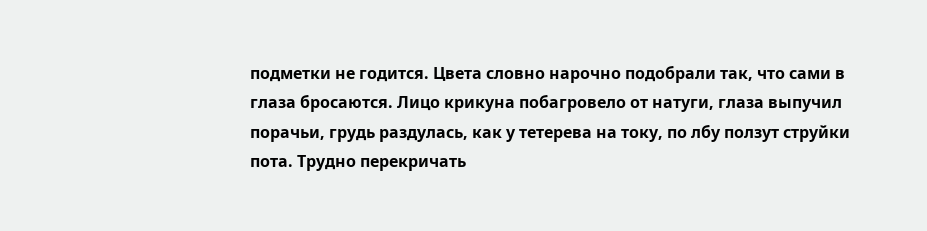подметки не годится. Цвета словно нарочно подобрали так, что сами в глаза бросаются. Лицо крикуна побагровело от натуги, глаза выпучил порачьи, грудь раздулась, как у тетерева на току, по лбу ползут струйки пота. Трудно перекричать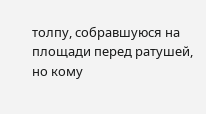толпу, собравшуюся на площади перед ратушей, но кому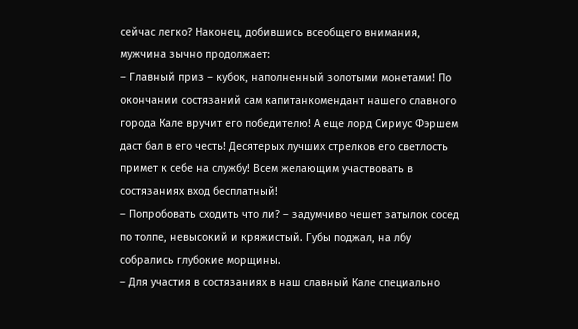сейчас легко? Наконец, добившись всеобщего внимания, мужчина зычно продолжает:
– Главный приз – кубок, наполненный золотыми монетами! По окончании состязаний сам капитанкомендант нашего славного города Кале вручит его победителю! А еще лорд Сириус Фэршем даст бал в его честь! Десятерых лучших стрелков его светлость примет к себе на службу! Всем желающим участвовать в состязаниях вход бесплатный!
– Попробовать сходить что ли? – задумчиво чешет затылок сосед по толпе, невысокий и кряжистый. Губы поджал, на лбу собрались глубокие морщины.
– Для участия в состязаниях в наш славный Кале специально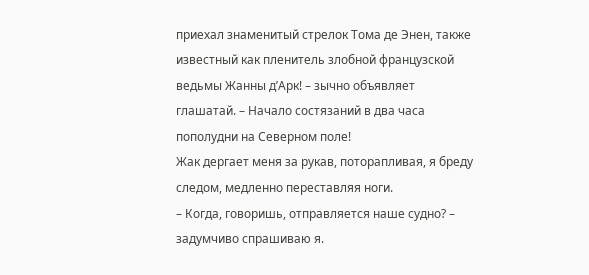приехал знаменитый стрелок Тома де Энен, также известный как пленитель злобной французской ведьмы Жанны д’Арк! – зычно объявляет глашатай. – Начало состязаний в два часа пополудни на Северном поле!
Жак дергает меня за рукав, поторапливая, я бреду следом, медленно переставляя ноги.
– Когда, говоришь, отправляется наше судно? – задумчиво спрашиваю я.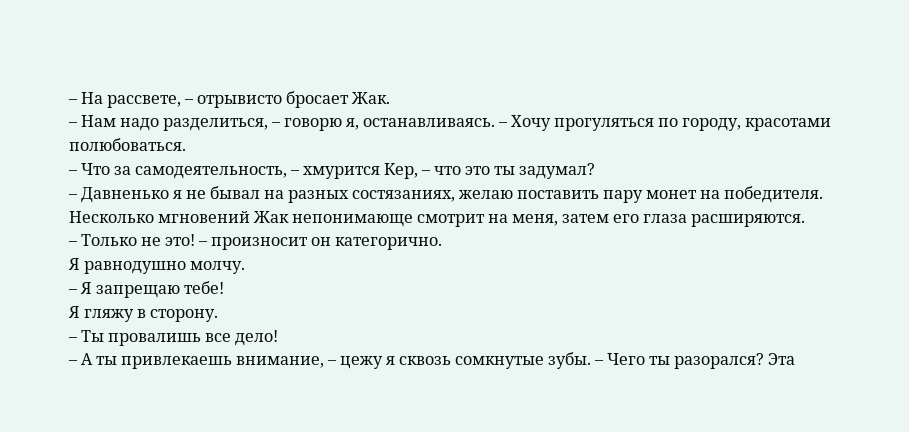– На рассвете, – отрывисто бросает Жак.
– Нам надо разделиться, – говорю я, останавливаясь. – Хочу прогуляться по городу, красотами полюбоваться.
– Что за самодеятельность, – хмурится Кер, – что это ты задумал?
– Давненько я не бывал на разных состязаниях, желаю поставить пару монет на победителя.
Несколько мгновений Жак непонимающе смотрит на меня, затем его глаза расширяются.
– Только не это! – произносит он категорично.
Я равнодушно молчу.
– Я запрещаю тебе!
Я гляжу в сторону.
– Ты провалишь все дело!
– А ты привлекаешь внимание, – цежу я сквозь сомкнутые зубы. – Чего ты разорался? Эта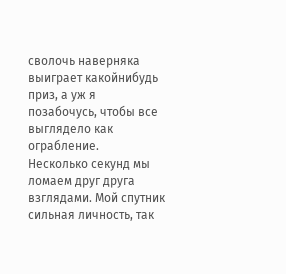сволочь наверняка выиграет какойнибудь приз, а уж я позабочусь, чтобы все выглядело как ограбление.
Несколько секунд мы ломаем друг друга взглядами. Мой спутник сильная личность, так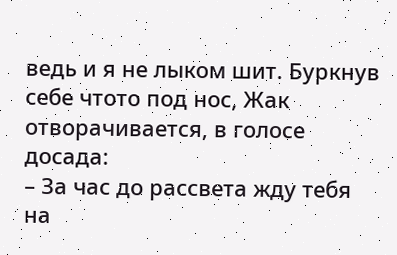ведь и я не лыком шит. Буркнув себе чтото под нос, Жак отворачивается, в голосе досада:
– За час до рассвета жду тебя на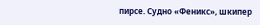пирсе. Судно «Феникс», шкипер